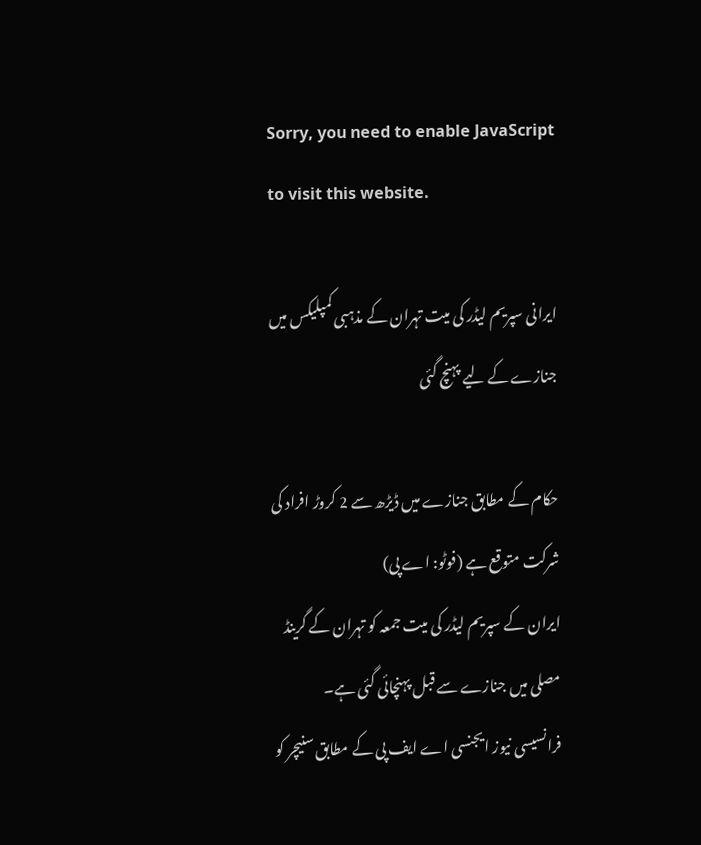Sorry, you need to enable JavaScript to visit this website.

ایرانی سپریم لیڈر کی میت تہران کے مذہبی کمپلیکس میں جنازے کے لیے پہنچ گئی

حکام کے مطابق جنازے میں ڈیڑھ سے 2 کروڑ افراد کی شرکت متوقع ہے (فوٹو: اے پی)
ایران کے سپریم لیڈر کی میت جمعہ کو تہران کے گرینڈ مصلی میں جنازے سے قبل پہنچائی گئی ہے۔
فرانسیسی نیوز ایجنسی اے ایف پی کے مطابق سنیچر کو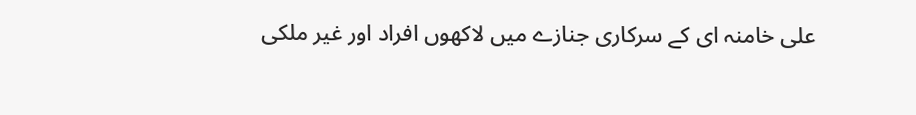علی خامنہ ای کے سرکاری جنازے میں لاکھوں افراد اور غیر ملکی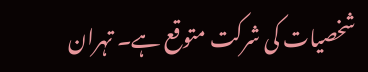شخصیات کی شرکت متوقع ہے۔ تہران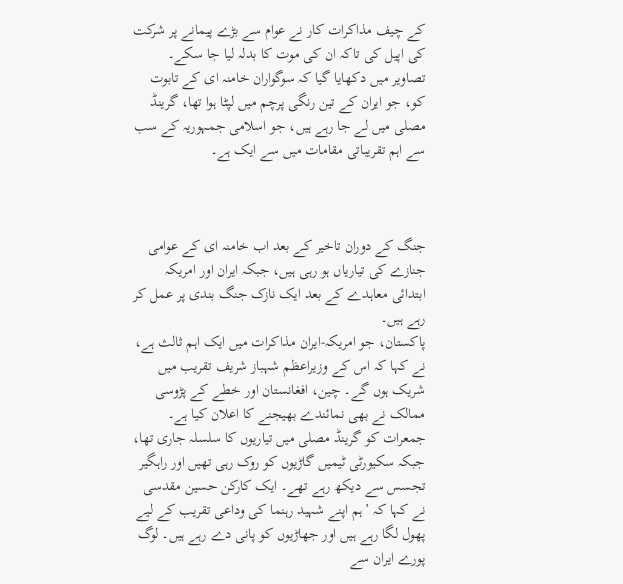کے چیف مذاکرات کار نے عوام سے بڑے پیمانے پر شرکت کی اپیل کی تاکہ ان کی موت کا بدلہ لیا جا سکے۔
تصاویر میں دکھایا گیا کہ سوگواران خامنہ ای کے تابوت کو، جو ایران کے تین رنگی پرچم میں لپٹا ہوا تھا، گرینڈ مصلی میں لے جا رہے ہیں، جو اسلامی جمہوریہ کے سب سے اہم تقریباتی مقامات میں سے ایک ہے۔



جنگ کے دوران تاخیر کے بعد اب خامنہ ای کے عوامی جنازے کی تیاریاں ہو رہی ہیں، جبکہ ایران اور امریکہ ابتدائی معاہدے کے بعد ایک نازک جنگ بندی پر عمل کر رہے ہیں۔
پاکستان، جو امریکہ-ایران مذاکرات میں ایک اہم ثالث ہے، نے کہا کہ اس کے وزیراعظم شہباز شریف تقریب میں شریک ہوں گے۔ چین، افغانستان اور خطے کے پڑوسی ممالک نے بھی نمائندے بھیجنے کا اعلان کیا ہے۔
جمعرات کو گرینڈ مصلی میں تیاریوں کا سلسلہ جاری تھا، جبکہ سکیورٹی ٹیمیں گاڑیوں کو روک رہی تھیں اور راہگیر تجسس سے دیکھ رہے تھے۔ ایک کارکن حسین مقدسی نے کہا کہ ’ہم اپنے شہید رہنما کی وداعی تقریب کے لیے پھول لگا رہے ہیں اور جھاڑیوں کو پانی دے رہے ہیں۔ لوگ پورے ایران سے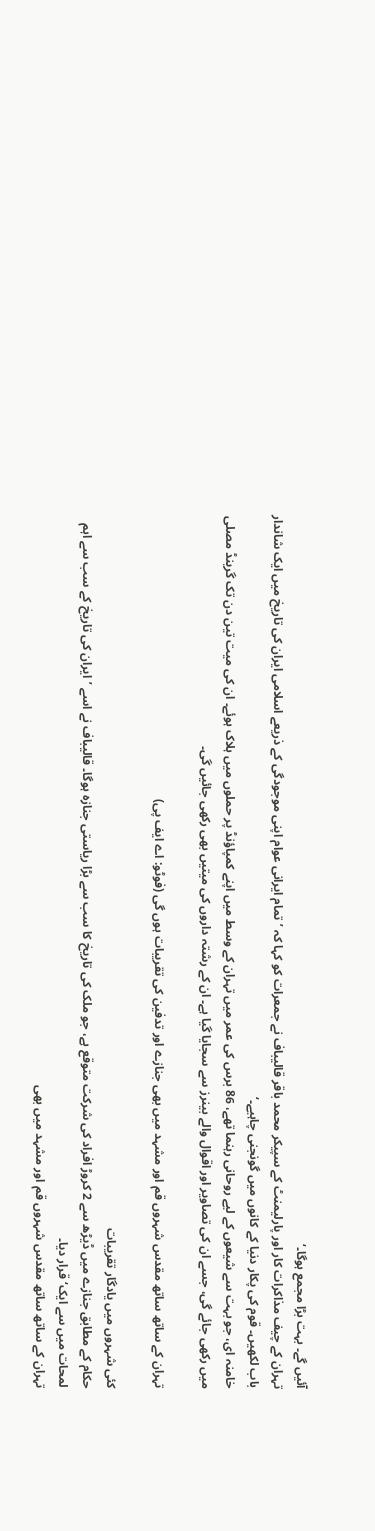آئیں گے۔ بہت بڑا مجمع ہوگا۔‘
تہران کے چیف مذاکرات کار اور پارلیمنٹ کے سپیکر محمد باقر قالیباف نے جمعرات کو کہا کہ ’تمام ایرانی عوام اپنی موجودگی کے ذریعے اسلامی ایران کی تاریخ میں ایک شاندار باب لکھیں۔ قوم کی پکار دنیا کے کانوں میں گونجنی چاہیے۔‘
خامنہ ای، جو بہت سے شیعوں کے لیے روحانی رہنما تھے، 86 برس کی عمر میں تہران کے وسط میں اپنے کمپاؤنڈ پر حملوں میں ہلاک ہوئے۔ ان کی میت تین دن تک گرینڈ مصلی میں رکھی جائے گی، جسے ان کی تصاویر اور اقوال والے بینرز سے سجایا گیا ہے۔ ان کے رشتہ داروں کی میتیں بھی رکھی جائیں گی۔

تہران کے ساتھ ساتھ مقدس شہروں قم اور مشہد میں بھی جنازے اور تدفین کی تقریبات ہوں گی (فوٹو: اے ایف پی)

کئی شہروں میں یادگار تقریبات
حکام کے مطابق جنازے میں ڈیڑھ سے 2 کروڑ افراد کی شرکت متوقع ہے، جو ملک کی تاریخ کا سب سے بڑا ریاستی جنازہ ہوگا۔ قالیباف نے اسے ’ایران کی تاریخ کے سب سے اہم لمحات میں سے ایک‘ قرار دیا۔
تہران کے ساتھ ساتھ مقدس شہروں قم اور مشہد میں بھی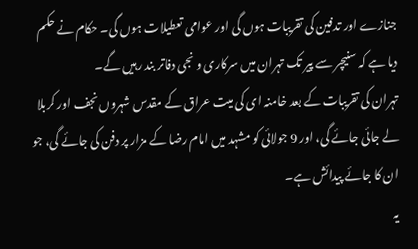جنازے اور تدفین کی تقریبات ہوں گی اور عوامی تعطیلات ہوں گی۔ حکام نے حکم دیا ہے کہ سنیچر سے پیر تک تہران میں سرکاری و نجی دفاتر بند رہیں گے۔
تہران کی تقریبات کے بعد خامنہ ای کی میت عراق کے مقدس شہروں نجف اور کربلا لے جائی جائے گی، اور 9 جولائی کو مشہد میں امام رضا کے مزار پر دفن کی جائے گی، جو ان کا جائے پیدائش ہے۔
یہ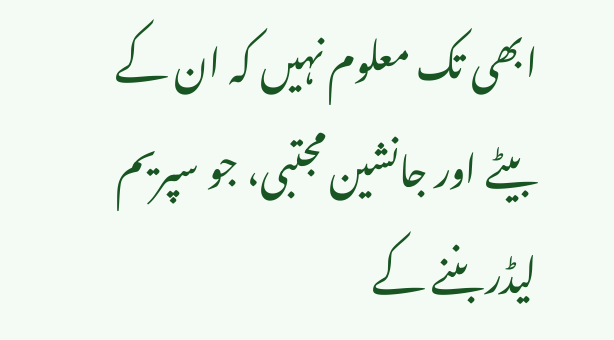ابھی تک معلوم نہیں کہ ان کے بیٹے اور جانشین مجتبی، جو سپریم لیڈر بننے کے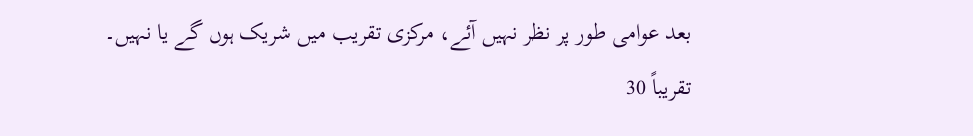بعد عوامی طور پر نظر نہیں آئے، مرکزی تقریب میں شریک ہوں گے یا نہیں۔
تقریباً 30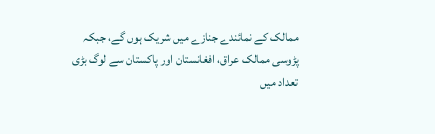ممالک کے نمائندے جنازے میں شریک ہوں گے، جبکہ پڑوسی ممالک عراق، افغانستان اور پاکستان سے لوگ بڑی تعداد میں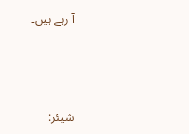آ رہے ہیں۔



شیئر: